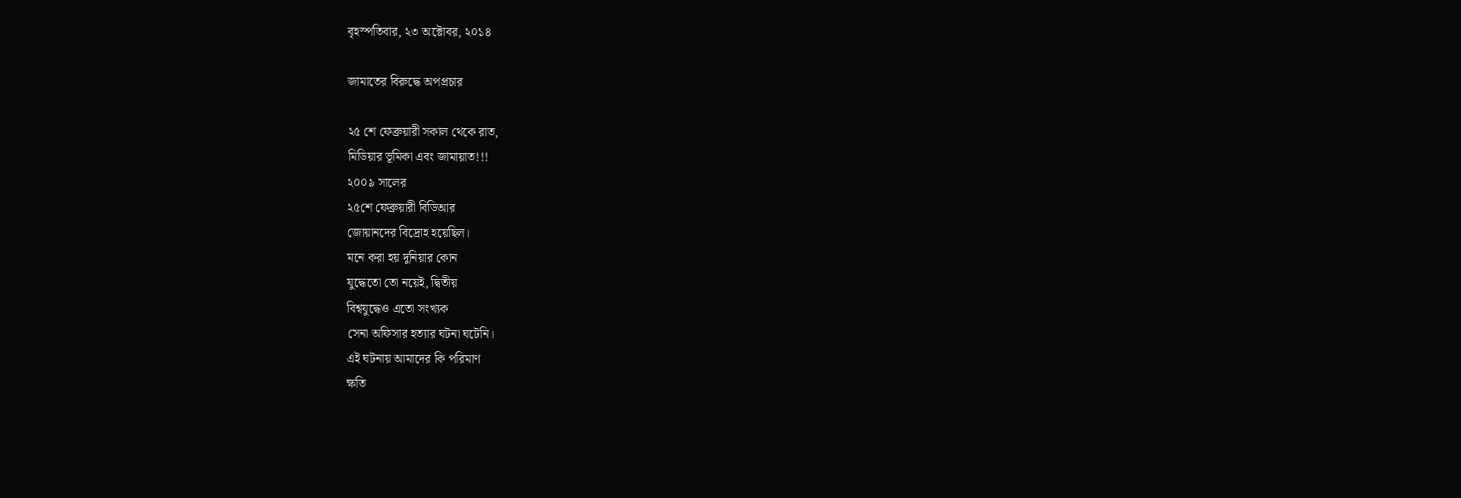বৃহস্পতিবার, ২৩ অক্টোবর, ২০১৪

জামাতের বিরুদ্ধে অপপ্রচার

২৫ শে ফেব্রুয়ারী সকাল থেকে রাত,
মিডিয়ার ভূমিকা এবং জামায়াত!!!
২০০৯ সালের
২৫শে ফেব্রুয়ারী বিডিআর
জোয়ানদের বিদ্রোহ হয়েছিল।
মনে করা হয় দুনিয়ার কোন
যুদ্ধেতো তো নয়েই, দ্বিতীয়
বিশ্বযুদ্ধেও এতো সংখ্যক
সেনা অফিসার হত্যার ঘটনা ঘটেনি।
এই ঘটনায় আমাদের কি পরিমাণ
ক্ষতি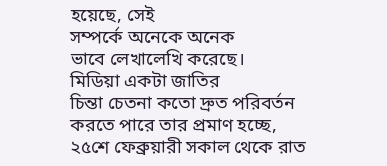হয়েছে, সেই
সম্পর্কে অনেকে অনেক
ভাবে লেখালেখি করেছে।
মিডিয়া একটা জাতির
চিন্তা চেতনা কতো দ্রুত পরিবর্তন
করতে পারে তার প্রমাণ হচ্ছে,
২৫শে ফেব্রুয়ারী সকাল থেকে রাত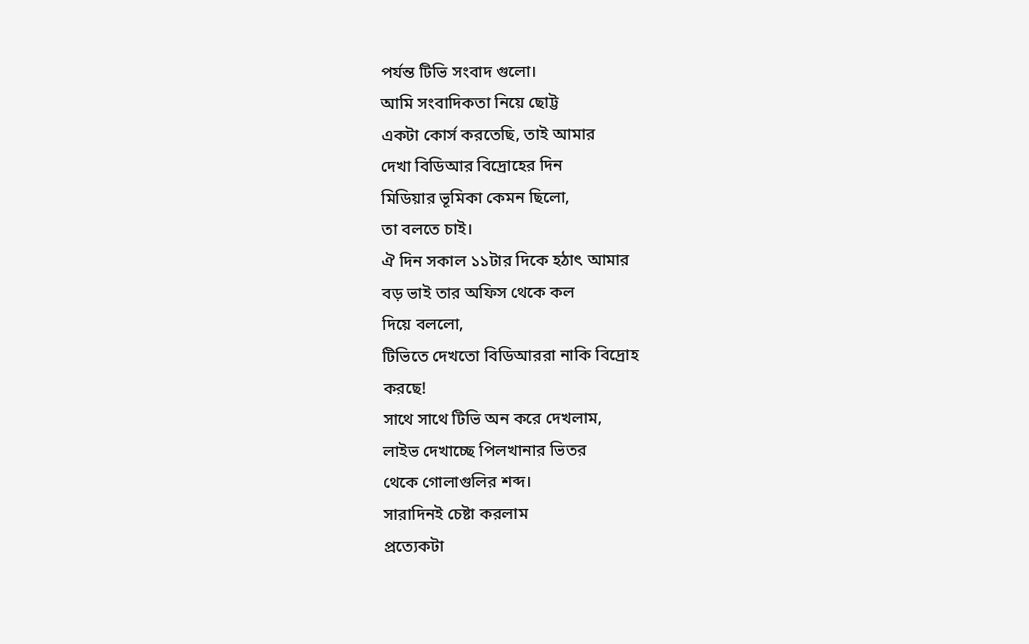পর্যন্ত টিভি সংবাদ গুলো।
আমি সংবাদিকতা নিয়ে ছোট্ট
একটা কোর্স করতেছি, তাই আমার
দেখা বিডিআর বিদ্রোহের দিন
মিডিয়ার ভূমিকা কেমন ছিলো,
তা বলতে চাই।
ঐ দিন সকাল ১১টার দিকে হঠাৎ আমার
বড় ভাই তার অফিস থেকে কল
দিয়ে বললো,
টিভিতে দেখতো বিডিআররা নাকি বিদ্রোহ
করছে!
সাথে সাথে টিভি অন করে দেখলাম,
লাইভ দেখাচ্ছে পিলখানার ভিতর
থেকে গোলাগুলির শব্দ।
সারাদিনই চেষ্টা করলাম
প্রত্যেকটা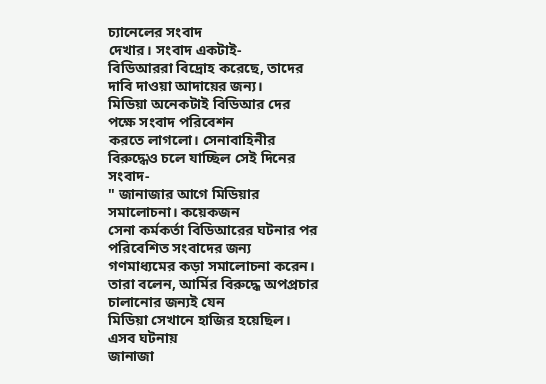চ্যানেলের সংবাদ
দেখার। সংবাদ একটাই-
বিডিআররা বিদ্রোহ করেছে, তাদের
দাবি দাওয়া আদায়ের জন্য।
মিডিয়া অনেকটাই বিডিআর দের
পক্ষে সংবাদ পরিবেশন
করতে লাগলো। সেনাবাহিনীর
বিরুদ্ধেও চলে যাচ্ছিল সেই দিনের
সংবাদ-
" জানাজার আগে মিডিয়ার
সমালোচনা। কয়েকজন
সেনা কর্মকর্তা বিডিআরের ঘটনার পর
পরিবেশিত সংবাদের জন্য
গণমাধ্যমের কড়া সমালোচনা করেন।
তারা বলেন, আর্মির বিরুদ্ধে অপপ্রচার
চালানোর জন্যই যেন
মিডিয়া সেখানে হাজির হয়েছিল।
এসব ঘটনায়
জানাজা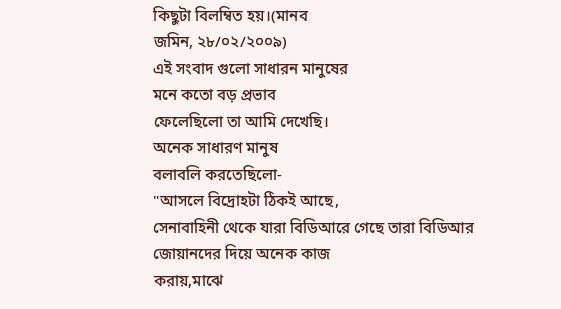কিছুটা বিলম্বিত হয়।(মানব
জমিন, ২৮/০২/২০০৯)
এই সংবাদ গুলো সাধারন মানুষের
মনে কতো বড় প্রভাব
ফেলেছিলো তা আমি দেখেছি।
অনেক সাধারণ মানুষ
বলাবলি করতেছিলো-
"আসলে বিদ্রোহটা ঠিকই আছে,
সেনাবাহিনী থেকে যারা বিডিআরে গেছে তারা বিডিআর
জোয়ানদের দিয়ে অনেক কাজ
করায়,মাঝে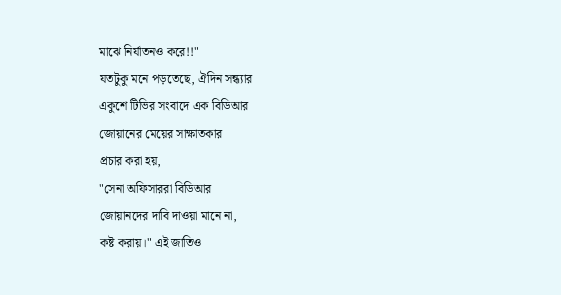মাঝে নির্যাতনও করে!!"
যতটুকু মনে পড়তেছে, ঐদিন সন্ধ্যার
একুশে টিভির সংবাদে এক বিডিআর
জোয়ানের মেয়ের সাক্ষাতকার
প্রচার করা হয়,
"সেনা অফিসাররা বিডিআর
জোয়ানদের দাবি দাওয়া মানে না,
কষ্ট করায়।" এই জাতিও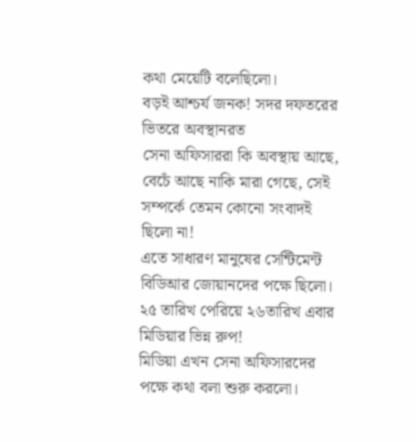কথা মেয়েটি বলেছিলো।
বড়ই আশ্চর্য জনক! সদর দফতরের
ভিতরে অবস্থানরত
সেনা অফিসাররা কি অবস্থায় আছে,
বেচেঁ আছে নাকি মারা গেছে, সেই
সম্পর্কে তেমন কোনো সংবাদই
ছিলো না!
এতে সাধারণ মানুষের সেন্টিমেন্ট
বিডিআর জোয়ানদের পক্ষে ছিলো।
২৫ তারিখ পেরিয়ে ২৬তারিখ এবার
মিডিয়ার ভিন্ন রুপ!
মিডিয়া এখন সেনা অফিসারদের
পক্ষে কথা বলা শুরু করলো।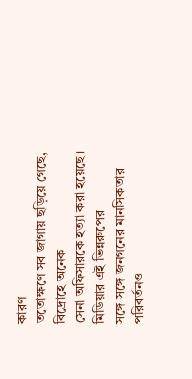কারণ
ততোক্ষণে সব জাগায় ছড়িয়ে গেছে,
বিদ্রোহে অনেক
সেনা অফিসারকে হত্যা করা হয়েছে।
মিডিয়ার এই ভিন্নরুপের
সঙ্গে সঙ্গে জনগনের মানসিকতার
পরিবর্তনও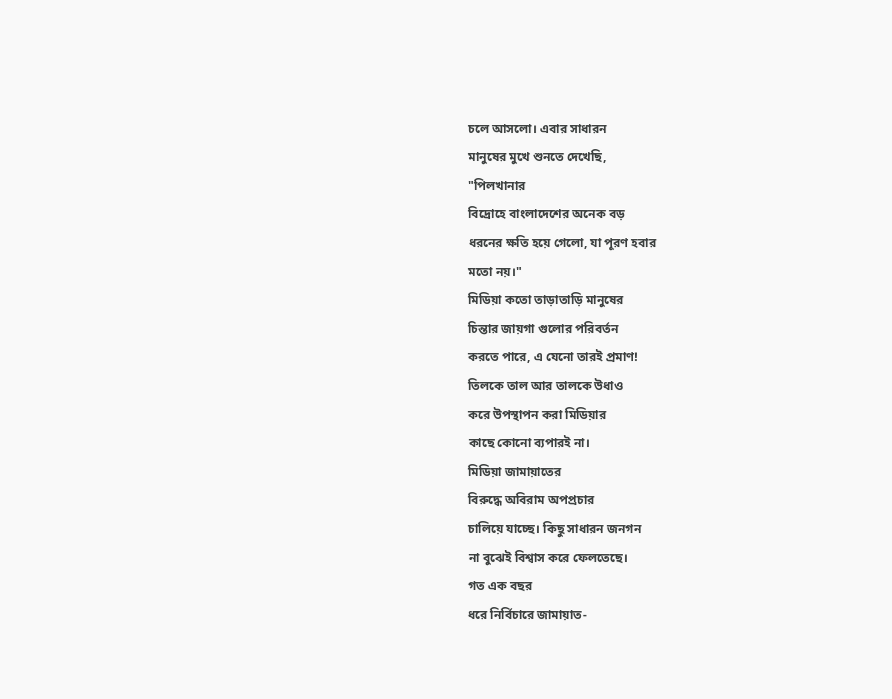চলে আসলো। এবার সাধারন
মানুষের মুখে শুনতে দেখেছি,
"পিলখানার
বিদ্রোহে বাংলাদেশের অনেক বড়
ধরনের ক্ষতি হয়ে গেলো, যা পূরণ হবার
মতো নয়।"
মিডিয়া কতো তাড়াতাড়ি মানুষের
চিন্তার জায়গা গুলোর পরিবর্তন
করতে পারে, এ যেনো তারই প্রমাণ!
তিলকে তাল আর তালকে উধাও
করে উপস্থাপন করা মিডিয়ার
কাছে কোনো ব্যপারই না।
মিডিয়া জামায়াতের
বিরুদ্ধে অবিরাম অপপ্রচার
চালিয়ে যাচ্ছে। কিছু সাধারন জনগন
না বুঝেই বিশ্বাস করে ফেলতেছে।
গত এক বছর
ধরে নির্বিচারে জামায়াত-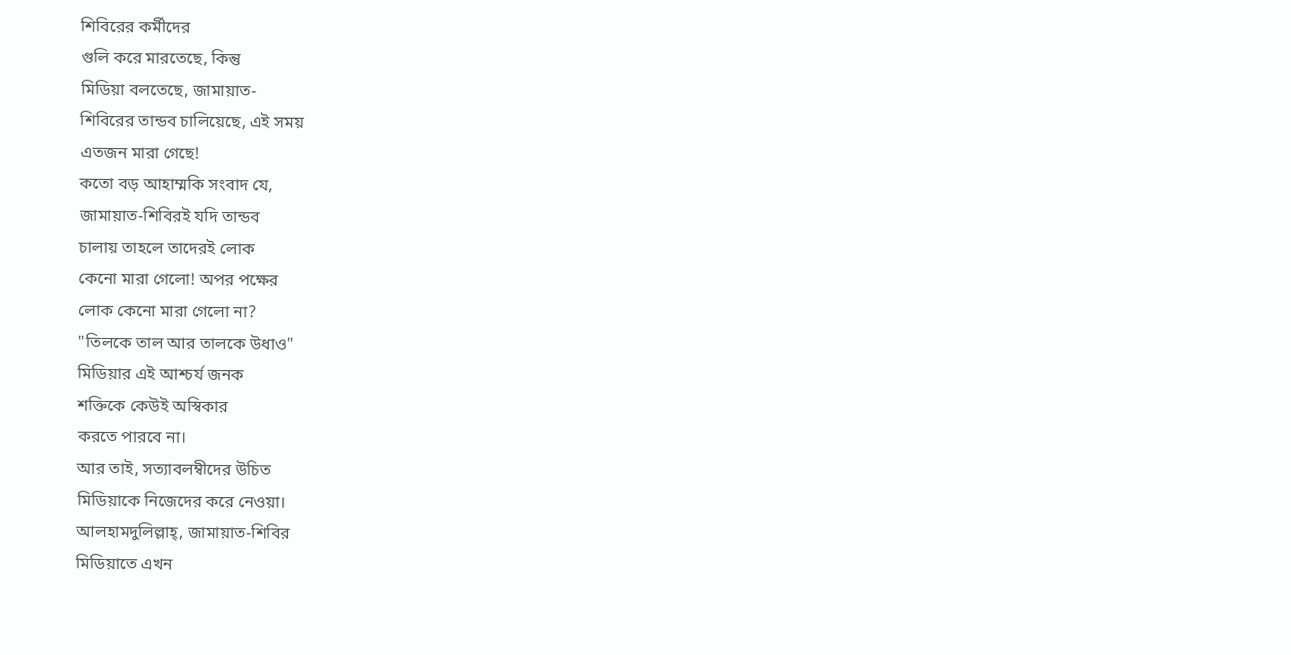শিবিরের কর্মীদের
গুলি করে মারতেছে, কিন্তু
মিডিয়া বলতেছে, জামায়াত-
শিবিরের তান্ডব চালিয়েছে, এই সময়
এতজন মারা গেছে!
কতো বড় আহাম্মকি সংবাদ যে,
জামায়াত-শিবিরই যদি তান্ডব
চালায় তাহলে তাদেরই লোক
কেনো মারা গেলো! অপর পক্ষের
লোক কেনো মারা গেলো না?
"তিলকে তাল আর তালকে উধাও"
মিডিয়ার এই আশ্চর্য জনক
শক্তিকে কেউই অস্বিকার
করতে পারবে না।
আর তাই, সত্যাবলম্বীদের উচিত
মিডিয়াকে নিজেদের করে নেওয়া।
আলহামদুলিল্লাহ্, জামায়াত-শিবির
মিডিয়াতে এখন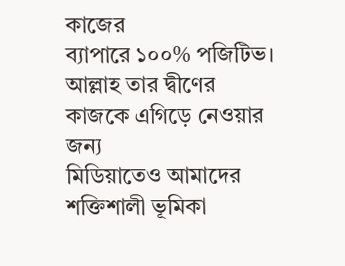কাজের
ব্যাপারে ১০০% পজিটিভ।
আল্লাহ তার দ্বীণের
কাজকে এগিড়ে নেওয়ার জন্য
মিডিয়াতেও আমাদের
শক্তিশালী ভূমিকা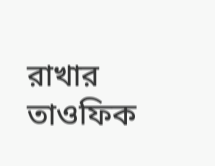রাখার তাওফিক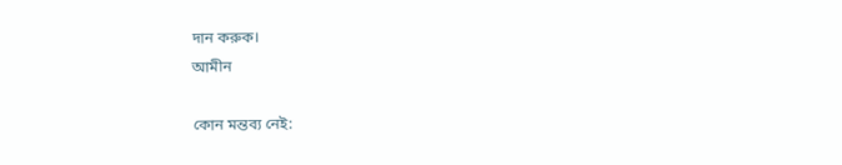দান করুক।
আমীন

কোন মন্তব্য নেই: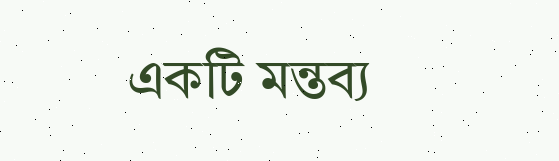একটি মন্তব্য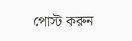পোস্ট করুন